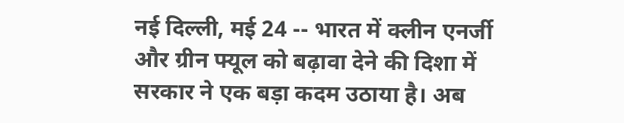नई दिल्ली, मई 24 -- भारत में क्लीन एनर्जी और ग्रीन फ्यूल को बढ़ावा देने की दिशा में सरकार ने एक बड़ा कदम उठाया है। अब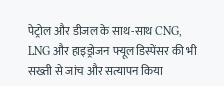पेट्रोल और डीजल के साथ-साथ CNG, LNG और हाइड्रोजन फ्यूल डिस्पेंसर की भी सख्ती से जांच और सत्यापन किया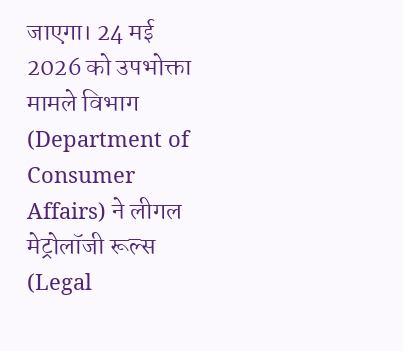जाएगा। 24 मई 2026 को उपभोक्ता मामले विभाग (Department of Consumer Affairs) ने लीगल मेट्रोलॉजी रूल्स (Legal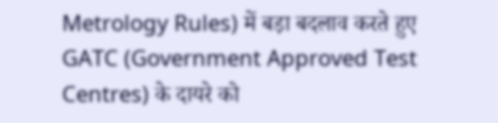Metrology Rules) में बड़ा बदलाव करते हुए GATC (Government Approved Test Centres) के दायरे को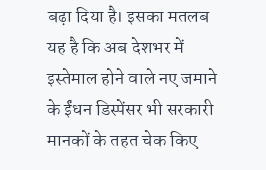बढ़ा दिया है। इसका मतलब यह है कि अब देशभर में इस्तेमाल होने वाले नए जमाने के ईंधन डिस्पेंसर भी सरकारी मानकों के तहत चेक किए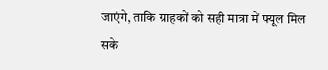जाएंगे, ताकि ग्राहकों को सही मात्रा में फ्यूल मिल सके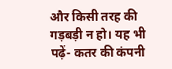और किसी तरह की गड़बड़ी न हो। यह भी पढ़ें- कतर की कंपनी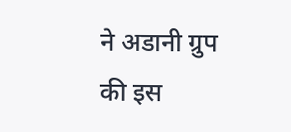ने अडानी ग्रुप की इस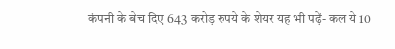कंपनी के बेच दिए 643 करोड़ रुपये के शेयर यह भी पढ़ें- कल ये 10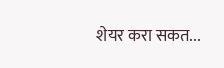शेयर करा सकत...